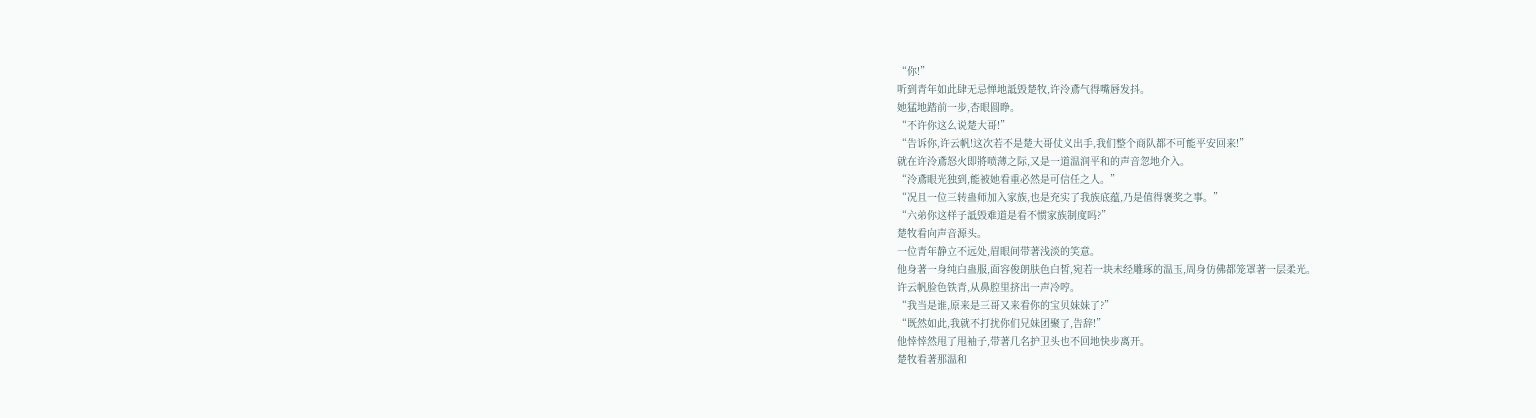“你!”
听到青年如此肆无忌惮地詆毁楚牧,许泠鳶气得嘴唇发抖。
她猛地踏前一步,杏眼圆睁。
“不许你这么说楚大哥!”
“告诉你,许云帆!这次若不是楚大哥仗义出手,我们整个商队都不可能平安回来!”
就在许泠鳶怒火即將喷薄之际,又是一道温润平和的声音忽地介入。
“泠鳶眼光独到,能被她看重必然是可信任之人。”
“况且一位三转蛊师加入家族,也是充实了我族底蕴,乃是值得褒奖之事。”
“六弟你这样子詆毁难道是看不惯家族制度吗?”
楚牧看向声音源头。
一位青年静立不远处,眉眼间带著浅淡的笑意。
他身著一身纯白蛊服,面容俊朗肤色白皙,宛若一块未经雕琢的温玉,周身仿佛都笼罩著一层柔光。
许云帆脸色铁青,从鼻腔里挤出一声冷哼。
“我当是谁,原来是三哥又来看你的宝贝妹妹了?”
“既然如此,我就不打扰你们兄妹团聚了,告辞!”
他悻悻然甩了甩袖子,带著几名护卫头也不回地快步离开。
楚牧看著那温和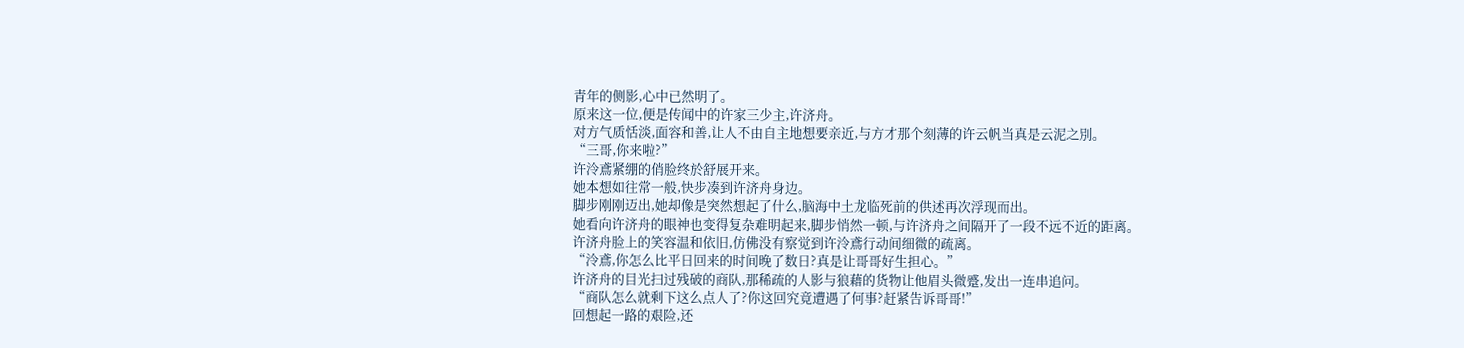青年的侧影,心中已然明了。
原来这一位,便是传闻中的许家三少主,许济舟。
对方气质恬淡,面容和善,让人不由自主地想要亲近,与方才那个刻薄的许云帆当真是云泥之別。
“三哥,你来啦?”
许泠鳶紧绷的俏脸终於舒展开来。
她本想如往常一般,快步凑到许济舟身边。
脚步刚刚迈出,她却像是突然想起了什么,脑海中土龙临死前的供述再次浮现而出。
她看向许济舟的眼神也变得复杂难明起来,脚步悄然一顿,与许济舟之间隔开了一段不远不近的距离。
许济舟脸上的笑容温和依旧,仿佛没有察觉到许泠鳶行动间细微的疏离。
“泠鳶,你怎么比平日回来的时间晚了数日?真是让哥哥好生担心。”
许济舟的目光扫过残破的商队,那稀疏的人影与狼藉的货物让他眉头微蹙,发出一连串追问。
“商队怎么就剩下这么点人了?你这回究竟遭遇了何事?赶紧告诉哥哥!”
回想起一路的艰险,还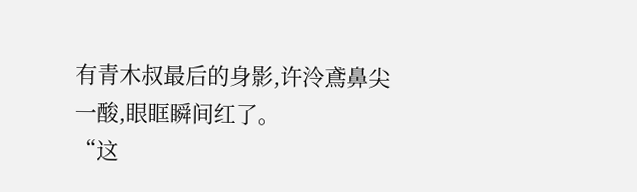有青木叔最后的身影,许泠鳶鼻尖一酸,眼眶瞬间红了。
“这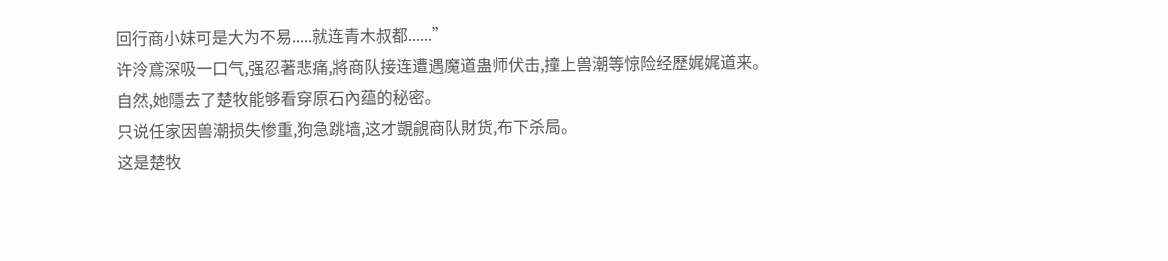回行商小妹可是大为不易.....就连青木叔都......”
许泠鳶深吸一口气,强忍著悲痛,將商队接连遭遇魔道蛊师伏击,撞上兽潮等惊险经歷娓娓道来。
自然,她隱去了楚牧能够看穿原石內蕴的秘密。
只说任家因兽潮损失惨重,狗急跳墙,这才覬覦商队財货,布下杀局。
这是楚牧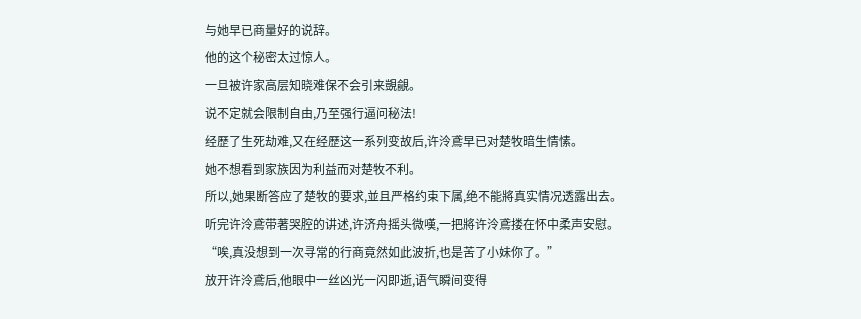与她早已商量好的说辞。
他的这个秘密太过惊人。
一旦被许家高层知晓难保不会引来覬覦。
说不定就会限制自由,乃至强行逼问秘法!
经歷了生死劫难,又在经歷这一系列变故后,许泠鳶早已对楚牧暗生情愫。
她不想看到家族因为利益而对楚牧不利。
所以,她果断答应了楚牧的要求,並且严格约束下属,绝不能將真实情况透露出去。
听完许泠鳶带著哭腔的讲述,许济舟摇头微嘆,一把將许泠鳶搂在怀中柔声安慰。
“唉,真没想到一次寻常的行商竟然如此波折,也是苦了小妹你了。”
放开许泠鳶后,他眼中一丝凶光一闪即逝,语气瞬间变得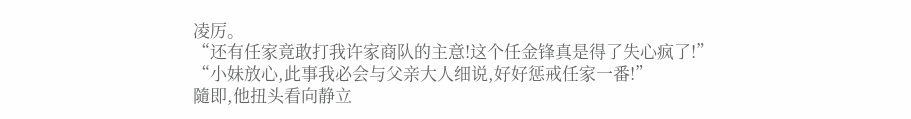凌厉。
“还有任家竟敢打我许家商队的主意!这个任金锋真是得了失心疯了!”
“小妹放心,此事我必会与父亲大人细说,好好惩戒任家一番!”
隨即,他扭头看向静立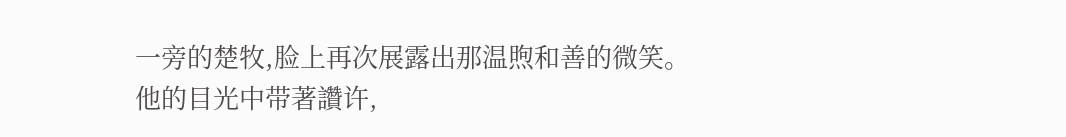一旁的楚牧,脸上再次展露出那温煦和善的微笑。
他的目光中带著讚许,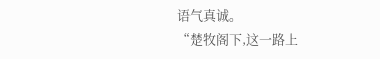语气真诚。
“楚牧阁下,这一路上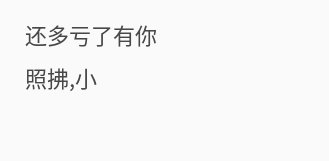还多亏了有你照拂,小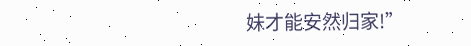妹才能安然归家!”